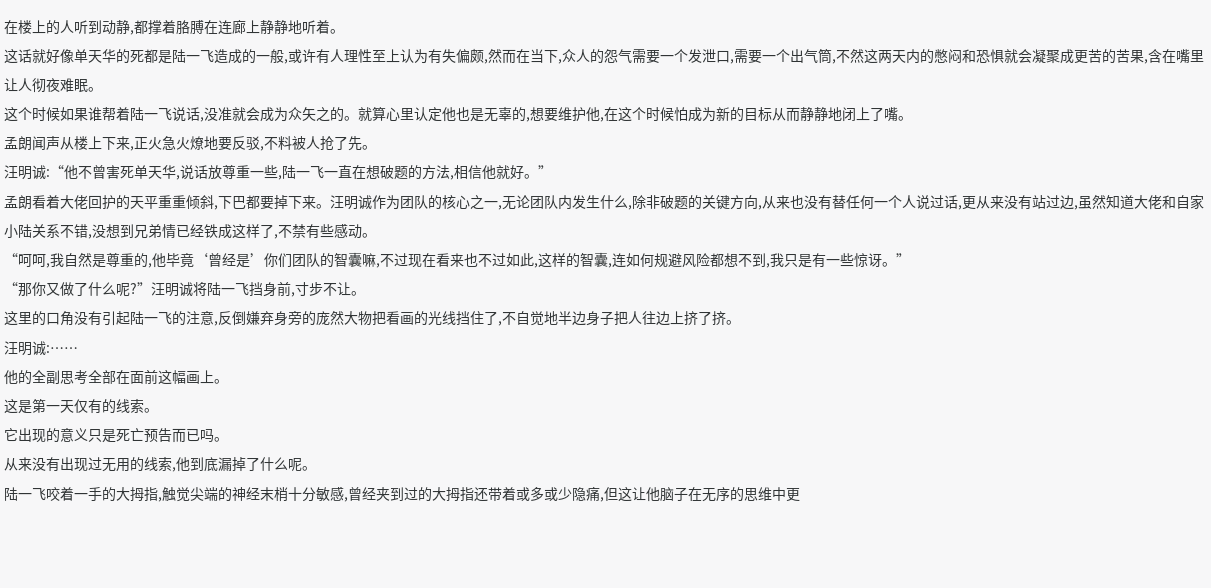在楼上的人听到动静,都撑着胳膊在连廊上静静地听着。
这话就好像单天华的死都是陆一飞造成的一般,或许有人理性至上认为有失偏颇,然而在当下,众人的怨气需要一个发泄口,需要一个出气筒,不然这两天内的憋闷和恐惧就会凝聚成更苦的苦果,含在嘴里让人彻夜难眠。
这个时候如果谁帮着陆一飞说话,没准就会成为众矢之的。就算心里认定他也是无辜的,想要维护他,在这个时候怕成为新的目标从而静静地闭上了嘴。
孟朗闻声从楼上下来,正火急火燎地要反驳,不料被人抢了先。
汪明诚:“他不曾害死单天华,说话放尊重一些,陆一飞一直在想破题的方法,相信他就好。”
孟朗看着大佬回护的天平重重倾斜,下巴都要掉下来。汪明诚作为团队的核心之一,无论团队内发生什么,除非破题的关键方向,从来也没有替任何一个人说过话,更从来没有站过边,虽然知道大佬和自家小陆关系不错,没想到兄弟情已经铁成这样了,不禁有些感动。
“呵呵,我自然是尊重的,他毕竟‘曾经是’你们团队的智囊嘛,不过现在看来也不过如此,这样的智囊,连如何规避风险都想不到,我只是有一些惊讶。”
“那你又做了什么呢?”汪明诚将陆一飞挡身前,寸步不让。
这里的口角没有引起陆一飞的注意,反倒嫌弃身旁的庞然大物把看画的光线挡住了,不自觉地半边身子把人往边上挤了挤。
汪明诚:……
他的全副思考全部在面前这幅画上。
这是第一天仅有的线索。
它出现的意义只是死亡预告而已吗。
从来没有出现过无用的线索,他到底漏掉了什么呢。
陆一飞咬着一手的大拇指,触觉尖端的神经末梢十分敏感,曾经夹到过的大拇指还带着或多或少隐痛,但这让他脑子在无序的思维中更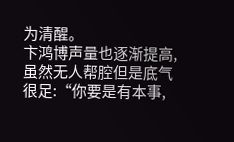为清醒。
卞鸿博声量也逐渐提高,虽然无人帮腔但是底气很足:“你要是有本事,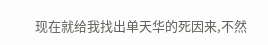现在就给我找出单天华的死因来,不然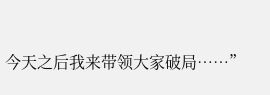今天之后我来带领大家破局……”